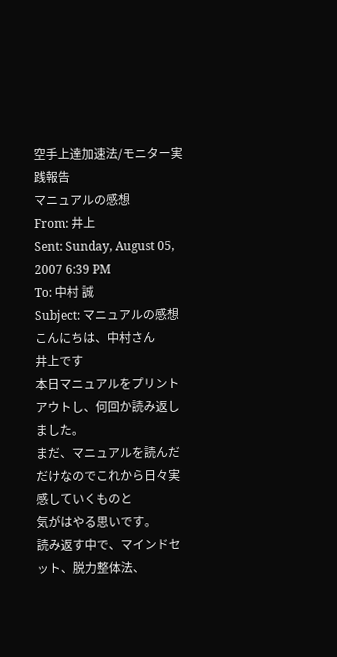空手上達加速法/モニター実践報告
マニュアルの感想
From: 井上
Sent: Sunday, August 05, 2007 6:39 PM
To: 中村 誠
Subject: マニュアルの感想
こんにちは、中村さん
井上です
本日マニュアルをプリントアウトし、何回か読み返しました。
まだ、マニュアルを読んだだけなのでこれから日々実感していくものと
気がはやる思いです。
読み返す中で、マインドセット、脱力整体法、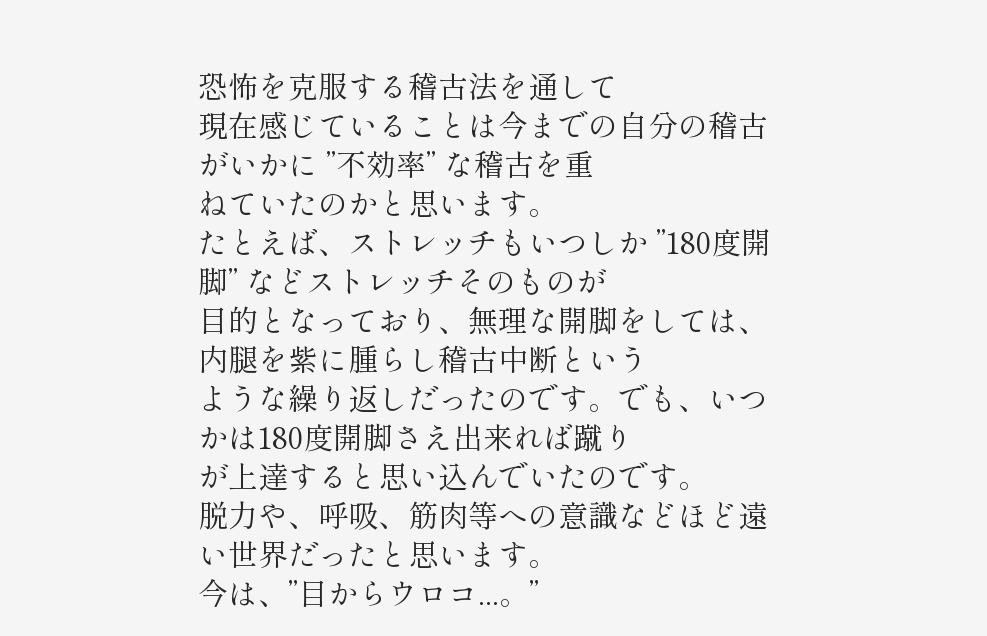恐怖を克服する稽古法を通して
現在感じていることは今までの自分の稽古がいかに ”不効率” な稽古を重
ねていたのかと思います。
たとえば、ストレッチもいつしか ”180度開脚” などストレッチそのものが
目的となっており、無理な開脚をしては、内腿を紫に腫らし稽古中断という
ような繰り返しだったのです。でも、いつかは180度開脚さえ出来れば蹴り
が上達すると思い込んでいたのです。
脱力や、呼吸、筋肉等への意識などほど遠い世界だったと思います。
今は、”目からウロコ...。”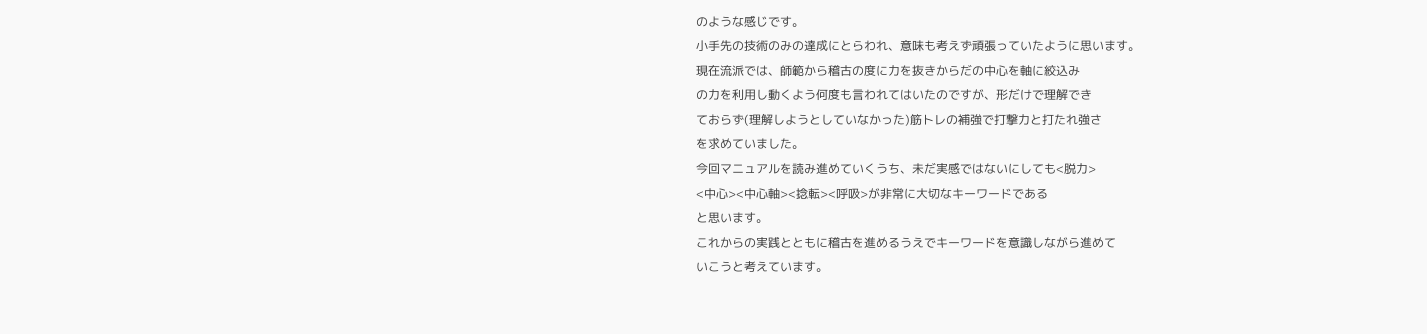のような感じです。
小手先の技術のみの達成にとらわれ、意味も考えず頑張っていたように思います。
現在流派では、師範から稽古の度に力を抜きからだの中心を軸に絞込み
の力を利用し動くよう何度も言われてはいたのですが、形だけで理解でき
ておらず(理解しようとしていなかった)筋トレの補強で打撃力と打たれ強さ
を求めていました。
今回マニュアルを読み進めていくうち、未だ実感ではないにしても<脱力>
<中心><中心軸><捻転><呼吸>が非常に大切なキーワードである
と思います。
これからの実践とともに稽古を進めるうえでキーワードを意識しながら進めて
いこうと考えています。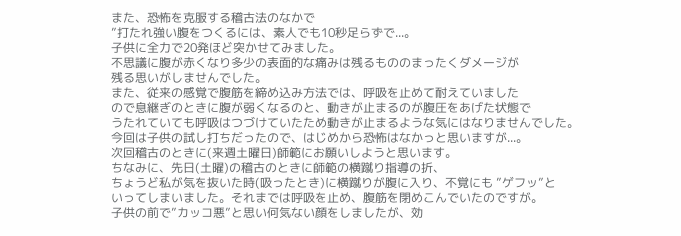また、恐怖を克服する稽古法のなかで
”打たれ強い腹をつくるには、素人でも10秒足らずで...。
子供に全力で20発ほど突かせてみました。
不思議に腹が赤くなり多少の表面的な痛みは残るもののまったくダメージが
残る思いがしませんでした。
また、従来の感覚で腹筋を締め込み方法では、呼吸を止めて耐えていました
ので息継ぎのときに腹が弱くなるのと、動きが止まるのが腹圧をあげた状態で
うたれていても呼吸はつづけていたため動きが止まるような気にはなりませんでした。
今回は子供の試し打ちだったので、はじめから恐怖はなかっと思いますが...。
次回稽古のときに(来週土曜日)師範にお願いしようと思います。
ちなみに、先日(土曜)の稽古のときに師範の横蹴り指導の折、
ちょうど私が気を抜いた時(吸ったとき)に横蹴りが腹に入り、不覚にも ”ゲフッ”と
いってしまいました。それまでは呼吸を止め、腹筋を閉めこんでいたのですが。
子供の前で”カッコ悪”と思い何気ない顔をしましたが、効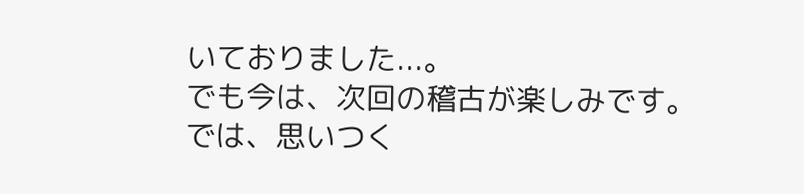いておりました...。
でも今は、次回の稽古が楽しみです。
では、思いつく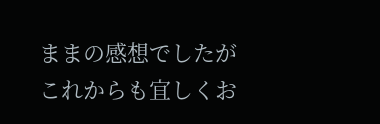ままの感想でしたが
これからも宜しくお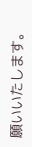願いいたします。